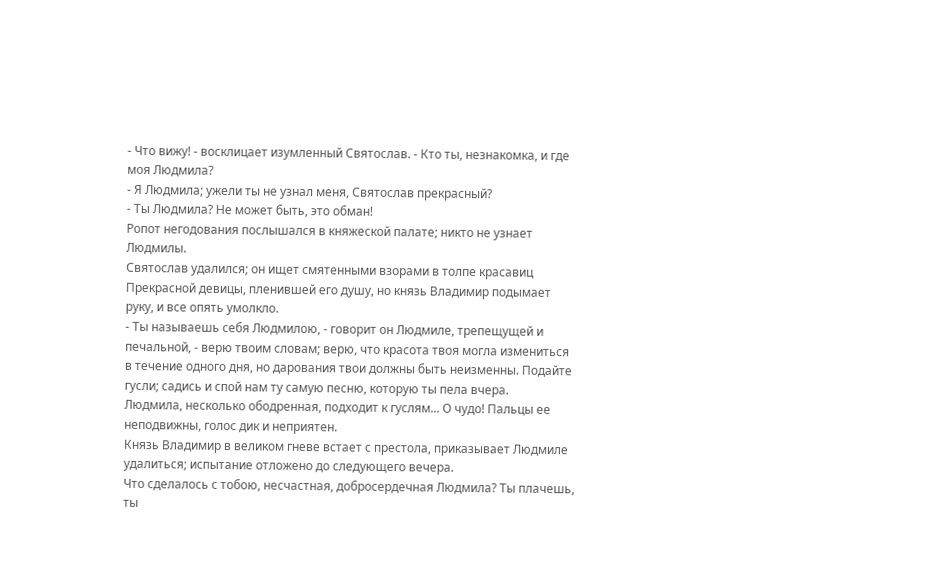- Что вижу! - восклицает изумленный Святослав. - Кто ты, незнакомка, и где моя Людмила?
- Я Людмила; ужели ты не узнал меня, Святослав прекрасный?
- Ты Людмила? Не может быть, это обман!
Ропот негодования послышался в княжеской палате; никто не узнает Людмилы.
Святослав удалился; он ищет смятенными взорами в толпе красавиц Прекрасной девицы, пленившей его душу, но князь Владимир подымает руку, и все опять умолкло.
- Ты называешь себя Людмилою, - говорит он Людмиле, трепещущей и печальной, - верю твоим словам; верю, что красота твоя могла измениться в течение одного дня, но дарования твои должны быть неизменны. Подайте гусли; садись и спой нам ту самую песню, которую ты пела вчера.
Людмила, несколько ободренная, подходит к гуслям... О чудо! Пальцы ее неподвижны, голос дик и неприятен.
Князь Владимир в великом гневе встает с престола, приказывает Людмиле удалиться; испытание отложено до следующего вечера.
Что сделалось с тобою, несчастная, добросердечная Людмила? Ты плачешь, ты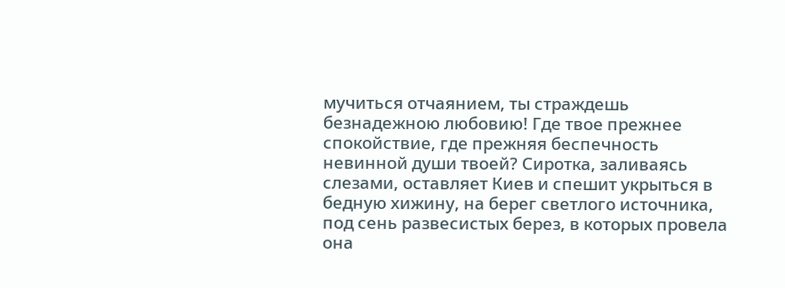мучиться отчаянием, ты страждешь безнадежною любовию! Где твое прежнее спокойствие, где прежняя беспечность невинной души твоей? Сиротка, заливаясь слезами, оставляет Киев и спешит укрыться в бедную хижину, на берег светлого источника, под сень развесистых берез, в которых провела она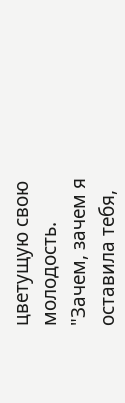цветущую свою молодость.
"Зачем, зачем я оставила тебя,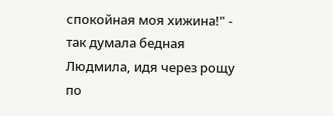спокойная моя хижина!" - так думала бедная Людмила, идя через рощу по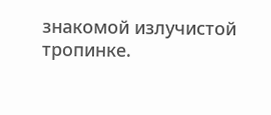знакомой излучистой тропинке.